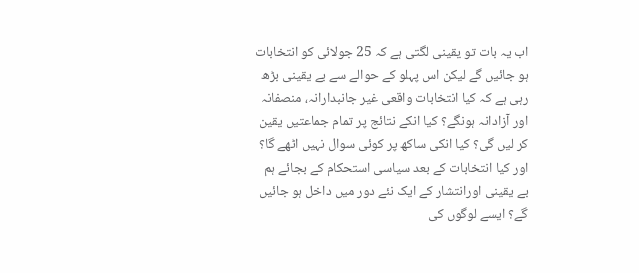اب یہ بات تو یقینی لگتی ہے کہ 25 جولائی کو انتخابات ہو جائیں گے لیکن اس پہلو کے حوالے سے بے یقینی بڑھ رہی ہے کہ کیا انتخابات واقعی غیر جانبدارانہ، منصفانہ اور آزادانہ ہونگے؟ کیا انکے نتائج پر تمام جماعتیں یقین کر لیں گی؟ کیا انکی ساکھ پر کوئی سوال نہیں اٹھے گا؟ اور کیا انتخابات کے بعد سیاسی استحکام کے بجائے ہم بے یقینی اورانتشار کے ایک نئے دور میں داخل ہو جائیں گے؟ ایسے لوگوں کی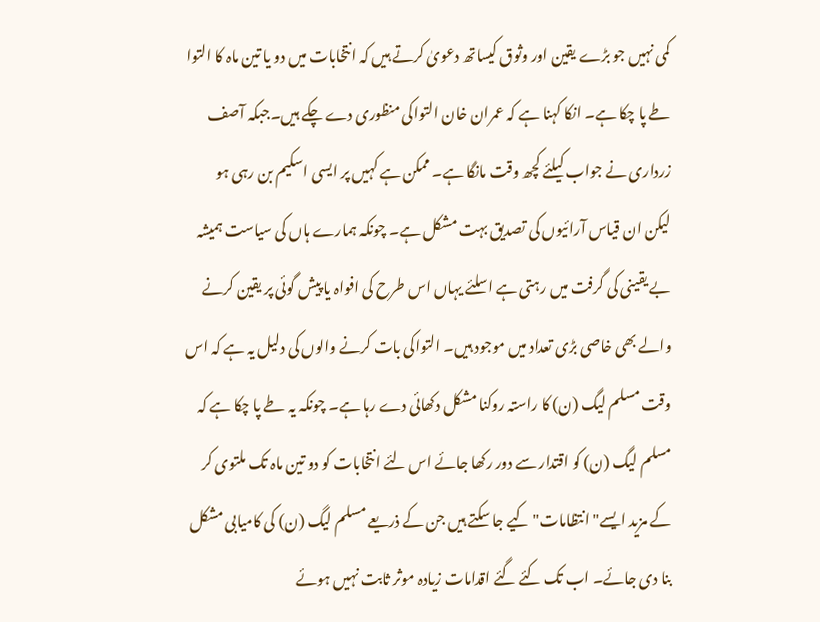کمی نہیں جو بڑے یقین اور وثوق کیساتھ دعویٰ کرتے ہیں کہ انتخابات میں دو یا تین ماہ کا التوا طے پا چکا ہے۔ انکا کہنا ہے کہ عمران خان التواکی منظوری دے چکے ہیں۔جبکہ آصف زرداری نے جواب کیلئے کچھ وقت مانگا ہے۔ ممکن ہے کہیں پر ایسی اسکیم بن رہی ہو لیکن ان قیاس آرائیوں کی تصدیق بہت مشکل ہے۔ چونکہ ہمارے ہاں کی سیاست ہمیشہ بے یقینی کی گرفت میں رہتی ہے اسلئے یہاں اس طرح کی افواہ یا پیش گوئی پر یقین کرنے والے بھی خاصی بڑی تعداد میں موجود ہیں۔ التواکی بات کرنے والوں کی دلیل یہ ہے کہ اس وقت مسلم لیگ (ن) کا راستہ روکنا مشکل دکھائی دے رہا ہے۔ چونکہ یہ طے پا چکا ہے کہ مسلم لیگ (ن) کو اقتدار سے دور رکھا جائے اس لئے انتخابات کو دو تین ماہ تک ملتوی کر کے مزید ایسے" انتظامات" کیے جا سکتے ہیں جن کے ذریعے مسلم لیگ (ن) کی کامیابی مشکل بنا دی جائے۔ اب تک کئے گئے اقدامات زیادہ موثر ثابت نہیں ہوئے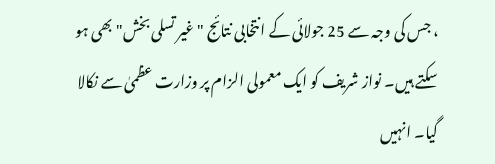، جس کی وجہ سے 25 جولائی کے انتخابی نتائج "غیر تسلی بخش" بھی ہو سکتے ہیں۔ نواز شریف کو ایک معمولی الزام پر وزارت عظمیٰ سے نکالا گیا۔ انہیں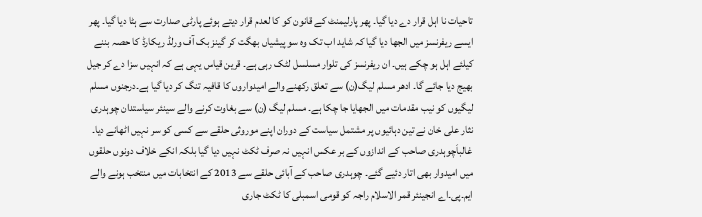تاحیات نا اہل قرار دے دیا گیا۔ پھر پارلیمنٹ کے قانون کو کا لعدم قرار دیتے ہوئے پارٹی صدارت سے ہٹا دیا گیا۔ پھر ایسے ریفرنسز میں الجھا دیا گیا کہ شاید اب تک وہ سو پیشیاں بھگت کر گینز بک آف ورلڈ ریکارڈ کا حصہ بننے کیلئے اہل ہو چکے ہیں۔ ان ریفرنسز کی تلوار مسلسل لٹک رہی ہے۔ قرین قیاس یہی ہے کہ انہیں سزا دے کر جیل بھیج دیا جائے گا۔ ادھر مسلم لیگ(ن) سے تعلق رکھنے والے امیدواروں کا قافیہ تنگ کر دیا گیا ہے۔درجنوں مسلم لیگیوں کو نیب مقدمات میں الجھایا جا چکا ہے۔ مسلم لیگ (ن) سے بغاوت کرنے والے سینئر سیاستدان چوہدری نثار علی خان نے تین دہائیوں پر مشتمل سیاست کے دوران اپنے موروثی حلقے سے کسی کو سر نہیں اٹھانے دیا۔ غالباَچوہدری صاحب کے اندازوں کے بر عکس انہیں نہ صرف ٹکٹ نہیں دیا گیا بلکہ انکے خلاف دونوں حلقوں میں امیدوار بھی اتار دئیے گئے۔ چوہدری صاحب کے آبائی حلقے سے 2013 کے انتخابات میں منتخب ہونے والے ایم۔پی۔اے انجینئر قمر الاسلام راجہ کو قومی اسمبلی کا ٹکٹ جاری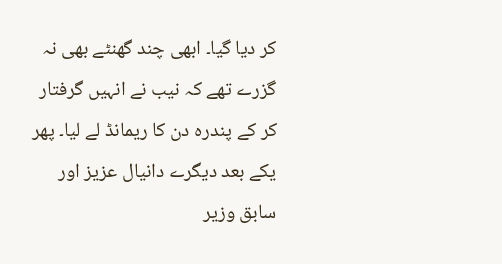کر دیا گیا۔ ابھی چند گھنٹے بھی نہ گزرے تھے کہ نیب نے انہیں گرفتار کر کے پندرہ دن کا ریمانڈ لے لیا۔ پھر یکے بعد دیگرے دانیال عزیز اور سابق وزیر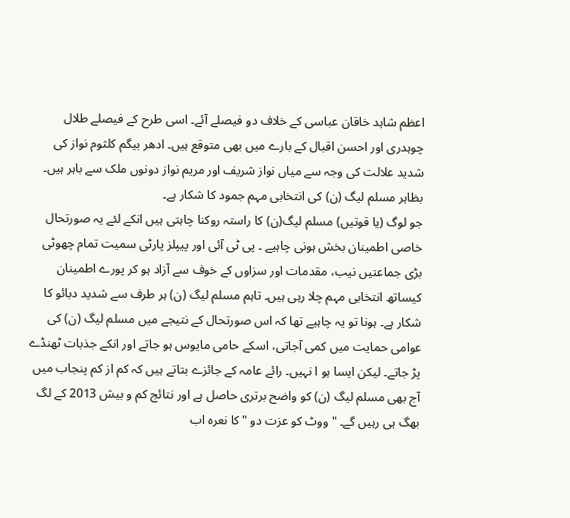اعظم شاہد خاقان عباسی کے خلاف دو فیصلے آئے۔ اسی طرح کے فیصلے طلال چوہدری اور احسن اقبال کے بارے میں بھی متوقع ہیں۔ ادھر بیگم کلثوم نواز کی شدید علالت کی وجہ سے میاں نواز شریف اور مریم نواز دونوں ملک سے باہر ہیں۔ بظاہر مسلم لیگ (ن) کی انتخابی مہم جمود کا شکار ہے۔
جو لوگ (یا قوتیں) مسلم لیگ(ن) کا راستہ روکنا چاہتی ہیں انکے لئے یہ صورتحال خاصی اطمینان بخش ہونی چاہیے ۔ پی ٹی آئی اور پیپلز پارٹی سمیت تمام چھوٹی بڑی جماعتیں نیب، مقدمات اور سزاوں کے خوف سے آزاد ہو کر پورے اطمینان کیساتھ انتخابی مہم چلا رہی ہیں۔ تاہم مسلم لیگ (ن) ہر طرف سے شدید دبائو کا شکار ہے۔ ہونا تو یہ چاہیے تھا کہ اس صورتحال کے نتیجے میں مسلم لیگ (ن) کی عوامی حمایت میں کمی آجاتی، اسکے حامی مایوس ہو جاتے اور انکے جذبات ٹھنڈے پڑ جاتے۔ لیکن ایسا ہو ا نہیں۔ رائے عامہ کے جائزے بتاتے ہیں کہ کم از کم پنجاب میں آج بھی مسلم لیگ (ن) کو واضح برتری حاصل ہے اور نتائج کم و بیش 2013 کے لگ بھگ ہی رہیں گے۔ "ووٹ کو عزت دو " کا نعرہ اب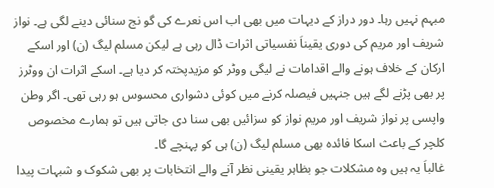مبہم نہیں رہا۔ دور دراز کے دیہات میں بھی اب اس نعرے کی گو نج سنائی دینے لگی ہے۔ نواز شریف اور مریم کی دوری یقیناَ نفسیاتی اثرات ڈال رہی ہے لیکن مسلم لیگ (ن) اور اسکے ارکان کے خلاف ہونے والے اقدامات نے لیگی ووٹر کو مزیدپختہ کر دیا ہے۔ اسکے اثرات ان ووٹرز پر بھی پڑنے لگے ہیں جنہیں فیصلہ کرنے میں کوئی دشواری محسوس ہو رہی تھی۔ اگر وطن واپسی پر نواز شریف اور مریم نواز کو سزائیں بھی سنا دی جاتی ہیں تو ہمارے مخصوص کلچر کے باعث اسکا فائدہ بھی مسلم لیگ (ن) ہی کو پہنچے گا۔
غالباَ یہ ہیں وہ مشکلات جو بظاہر یقینی نظر آنے والے انتخابات پر بھی شکوک و شبہات پیدا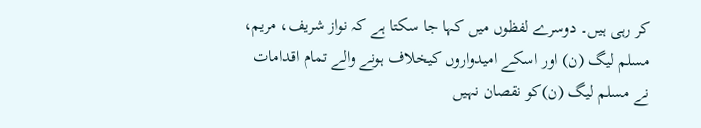کر رہی ہیں۔ دوسرے لفظوں میں کہا جا سکتا ہے کہ نواز شریف، مریم، مسلم لیگ (ن) اور اسکے امیدواروں کیخلاف ہونے والے تمام اقدامات نے مسلم لیگ (ن)کو نقصان نہیں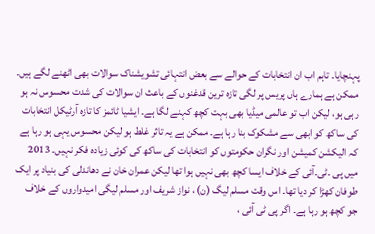پہنچایا۔ تاہم اب ان انتخابات کے حوالے سے بعض انتہائی تشویشناک سوالات بھی اٹھنے لگے ہیں۔ ممکن ہے ہمارے ہاں پریس پر لگی تازہ ترین قدغنوں کے باعث ان سوالات کی شدت محسوس نہ ہو رہی ہو، لیکن اب تو عالمی میڈیا بھی بہت کچھ کہنے لگا ہے۔ ایشیا ٹائمز کا تازہ آرٹیکل انتخابات کی ساکھ کو ابھی سے مشکوک بنا رہا ہے۔ ممکن ہے یہ تاثر غلط ہو لیکن محسوس یہی ہو رہا ہے کہ الیکشن کمیشن اور نگران حکومتوں کو انتخابات کی ساکھ کی کوئی زیادہ فکر نہیں۔ 2013 میں پی ۔ٹی۔آئی کے خلاف ایسا کچھ بھی نہیں ہوا تھا لیکن عمران خان نے دھاندلی کی بنیاد پر ایک طوفان کھڑا کر دیا تھا۔ اس وقت مسلم لیگ (ن) ، نواز شریف اور مسلم لیگی امیدواروں کے خلاف جو کچھ ہو رہا ہے۔ اگر پی ٹی آئی ،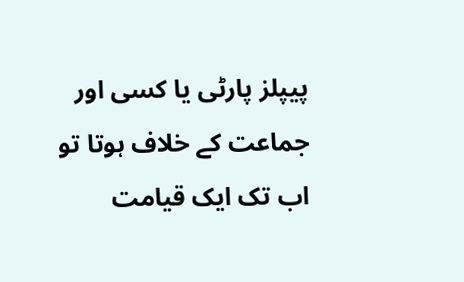پیپلز پارٹی یا کسی اور جماعت کے خلاف ہوتا تو اب تک ایک قیامت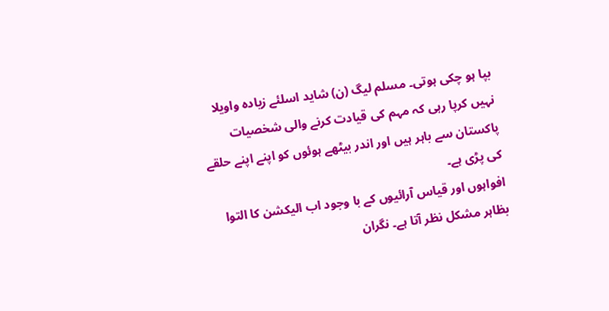بپا ہو چکی ہوتی۔ مسلم لیگ (ن) شاید اسلئے زیادہ واویلا نہیں کرپا رہی کہ مہم کی قیادت کرنے والی شخصیات پاکستان سے باہر ہیں اور اندر بیٹھے ہوئوں کو اپنے اپنے حلقے کی پڑی ہے۔
افواہوں اور قیاس آرائیوں کے با وجود اب الیکشن کا التوا بظاہر مشکل نظر آتا ہے۔ نگران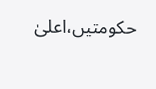حکومتیں،اعلیٰ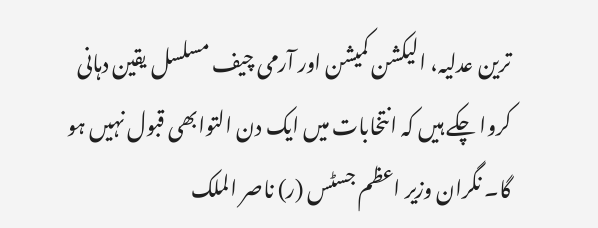ترین عدلیہ، الیکشن کمیشن اور آرمی چیف مسلسل یقین دہانی کروا چکے ہیں کہ انتخابات میں ایک دن التوابھی قبول نہیں ہو گا۔ نگران وزیر اعظم جسٹس (ر) ناصر الملک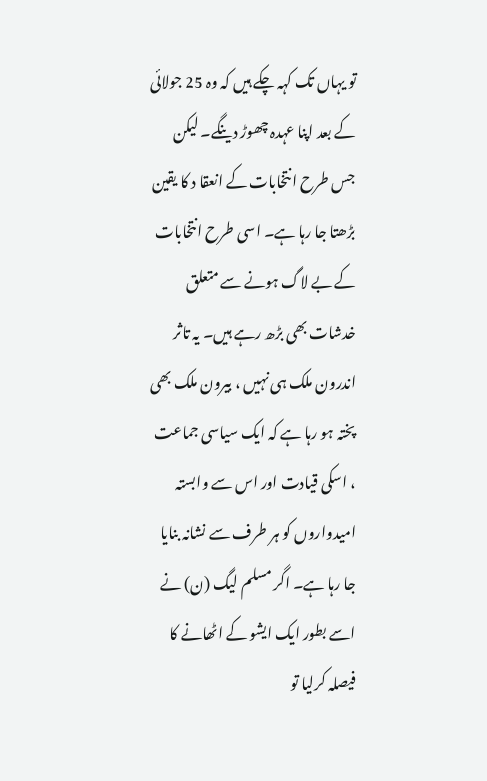تو یہاں تک کہہ چکے ہیں کہ وہ 25 جولائی کے بعد اپنا عہدہ چھوڑ دینگے۔ لیکن جس طرح انتخابات کے انعقا د کا یقین بڑھتا جا رہا ہے۔ اسی طرح انتخابات کے بے لاگ ہونے سے متعلق خدشات بھی بڑھ رہے ہیں۔ یہ تاثر اندرون ملک ہی نہیں ، بیرون ملک بھی پختہ ہو رہا ہے کہ ایک سیاسی جماعت ، اسکی قیادت اور اس سے وابستہ امیدواروں کو ہر طرف سے نشانہ بنایا جا رہا ہے۔ اگر مسلم لیگ (ن) نے اسے بطور ایک ایشو کے اٹھانے کا فیصلہ کرلیا تو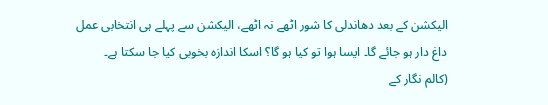الیکشن کے بعد دھاندلی کا شور اٹھے نہ اٹھے، الیکشن سے پہلے ہی انتخابی عمل داغ دار ہو جائے گا۔ ایسا ہوا تو کیا ہو گا؟ اسکا اندازہ بخوبی کیا جا سکتا ہے۔
(کالم نگار کے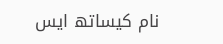نام کیساتھ ایس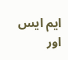ایم ایس اور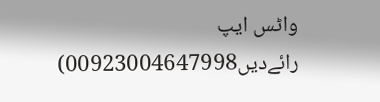واٹس ایپ رائےدیں00923004647998)